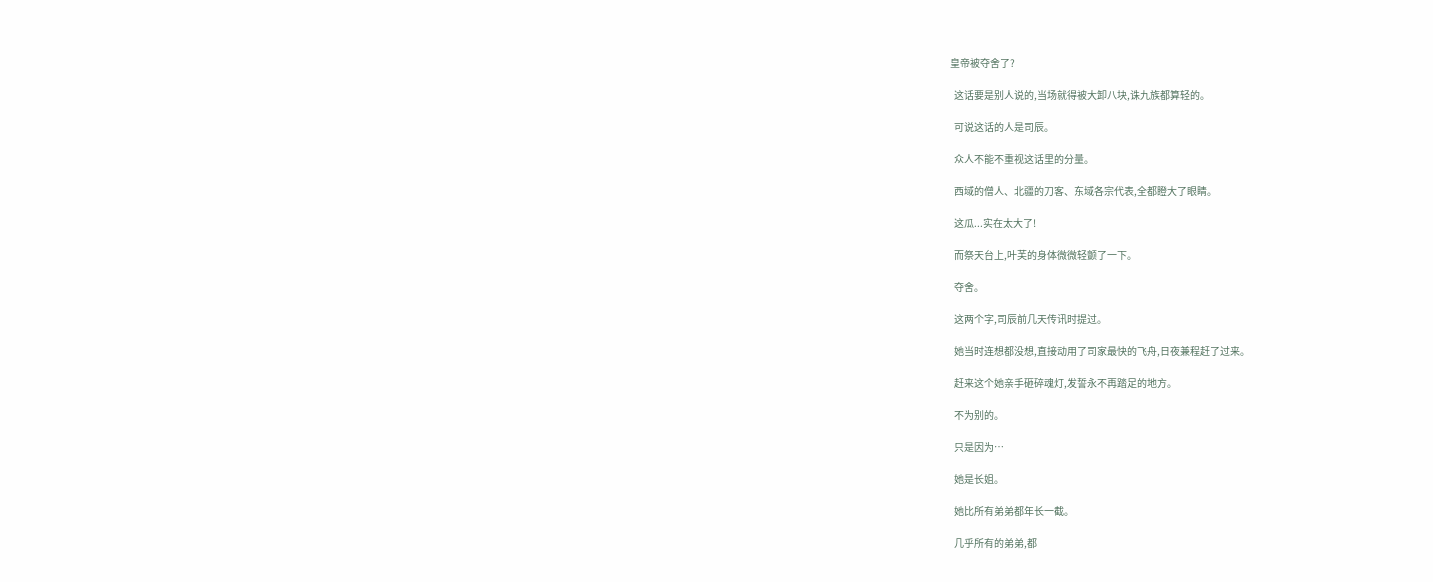皇帝被夺舍了?

  这话要是别人说的,当场就得被大卸八块,诛九族都算轻的。

  可说这话的人是司辰。

  众人不能不重视这话里的分量。

  西域的僧人、北疆的刀客、东域各宗代表,全都瞪大了眼睛。

  这瓜...实在太大了!

  而祭天台上,叶芙的身体微微轻颤了一下。

  夺舍。

  这两个字,司辰前几天传讯时提过。

  她当时连想都没想,直接动用了司家最快的飞舟,日夜兼程赶了过来。

  赶来这个她亲手砸碎魂灯,发誓永不再踏足的地方。

  不为别的。

  只是因为…

  她是长姐。

  她比所有弟弟都年长一截。

  几乎所有的弟弟,都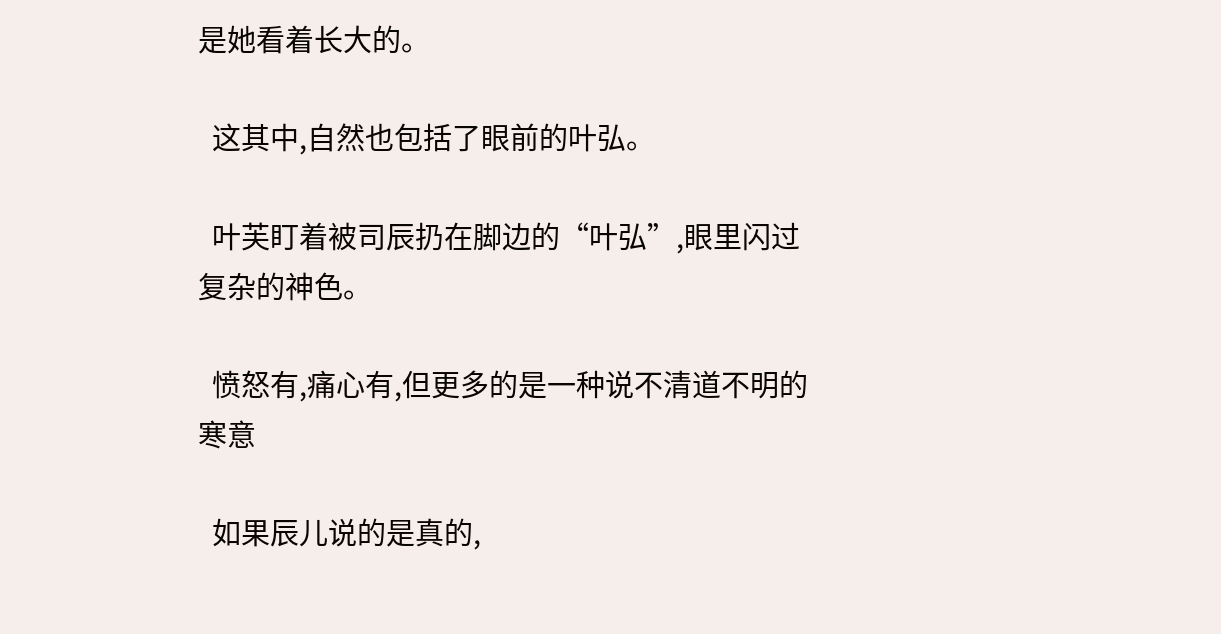是她看着长大的。

  这其中,自然也包括了眼前的叶弘。

  叶芙盯着被司辰扔在脚边的“叶弘”,眼里闪过复杂的神色。

  愤怒有,痛心有,但更多的是一种说不清道不明的寒意

  如果辰儿说的是真的,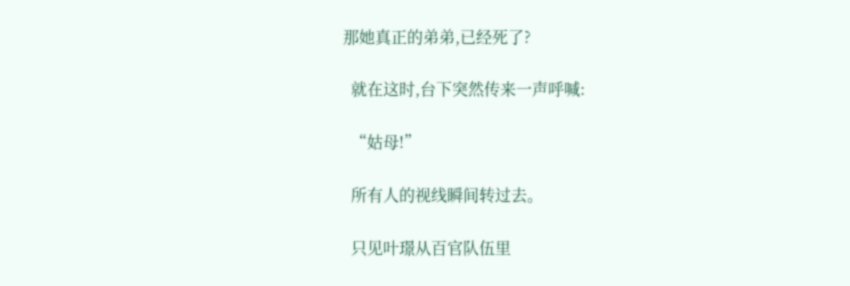那她真正的弟弟,已经死了?

  就在这时,台下突然传来一声呼喊:

  “姑母!”

  所有人的视线瞬间转过去。

  只见叶璟从百官队伍里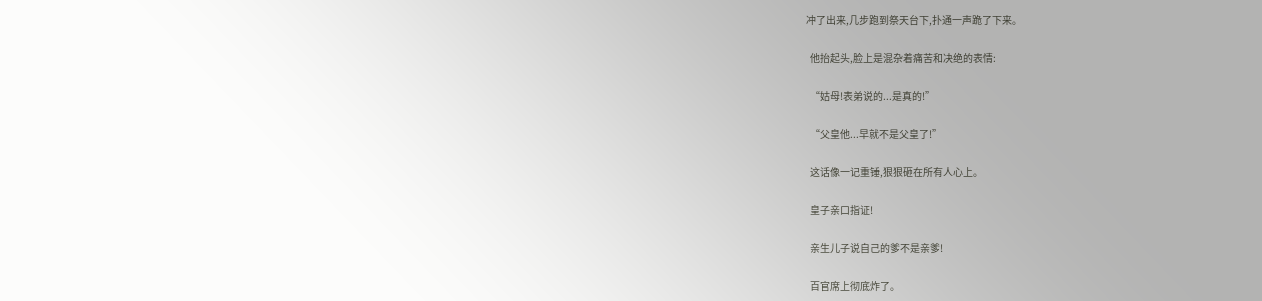冲了出来,几步跑到祭天台下,扑通一声跪了下来。

  他抬起头,脸上是混杂着痛苦和决绝的表情:

  “姑母!表弟说的...是真的!”

  “父皇他...早就不是父皇了!”

  这话像一记重锤,狠狠砸在所有人心上。

  皇子亲口指证!

  亲生儿子说自己的爹不是亲爹!

  百官席上彻底炸了。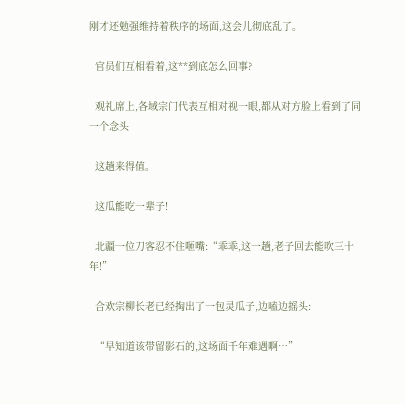刚才还勉强维持着秩序的场面,这会儿彻底乱了。

  官员们互相看着,这**到底怎么回事?

  观礼席上,各域宗门代表互相对视一眼,都从对方脸上看到了同一个念头

  这趟来得值。

  这瓜能吃一辈子!

  北疆一位刀客忍不住咂嘴:“乖乖,这一趟,老子回去能吹三十年!”

  合欢宗柳长老已经掏出了一包灵瓜子,边嗑边摇头:

  “早知道该带留影石的,这场面千年难遇啊…”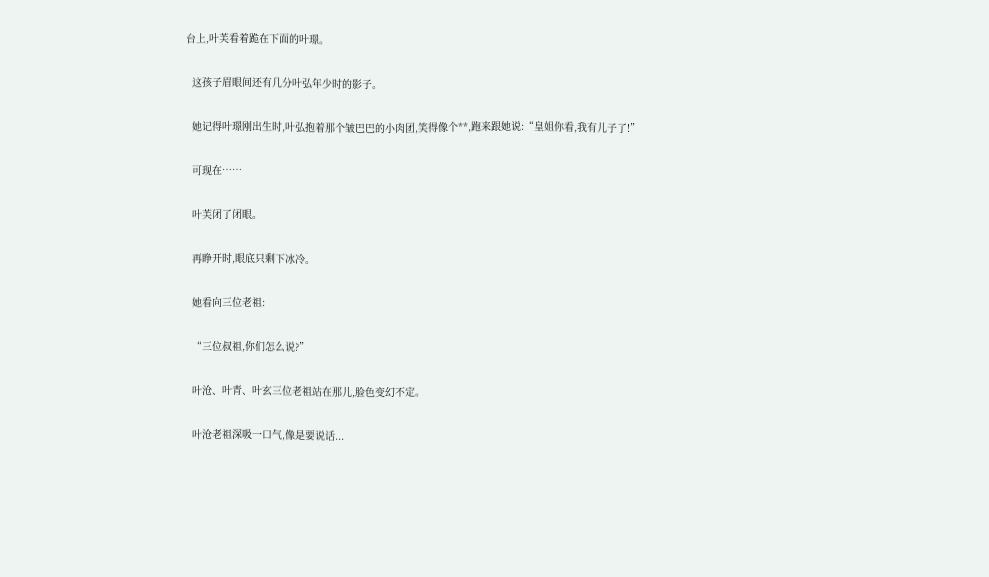台上,叶芙看着跪在下面的叶璟。

  这孩子眉眼间还有几分叶弘年少时的影子。

  她记得叶璟刚出生时,叶弘抱着那个皱巴巴的小肉团,笑得像个**,跑来跟她说:“皇姐你看,我有儿子了!”

  可现在……

  叶芙闭了闭眼。

  再睁开时,眼底只剩下冰冷。

  她看向三位老祖:

  “三位叔祖,你们怎么说?”

  叶沧、叶青、叶玄三位老祖站在那儿,脸色变幻不定。

  叶沧老祖深吸一口气,像是要说话...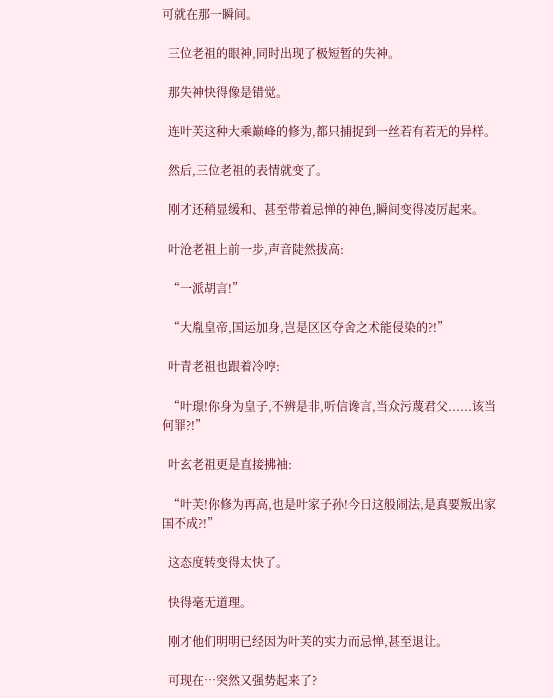可就在那一瞬间。

  三位老祖的眼神,同时出现了极短暂的失神。

  那失神快得像是错觉。

  连叶芙这种大乘巅峰的修为,都只捕捉到一丝若有若无的异样。

  然后,三位老祖的表情就变了。

  刚才还稍显缓和、甚至带着忌惮的神色,瞬间变得凌厉起来。

  叶沧老祖上前一步,声音陡然拔高:

  “一派胡言!”

  “大胤皇帝,国运加身,岂是区区夺舍之术能侵染的?!”

  叶青老祖也跟着冷哼:

  “叶璟!你身为皇子,不辨是非,听信谗言,当众污蔑君父......该当何罪?!”

  叶玄老祖更是直接拂袖:

  “叶芙!你修为再高,也是叶家子孙!今日这般闹法,是真要叛出家国不成?!”

  这态度转变得太快了。

  快得毫无道理。

  刚才他们明明已经因为叶芙的实力而忌惮,甚至退让。

  可现在…突然又强势起来了?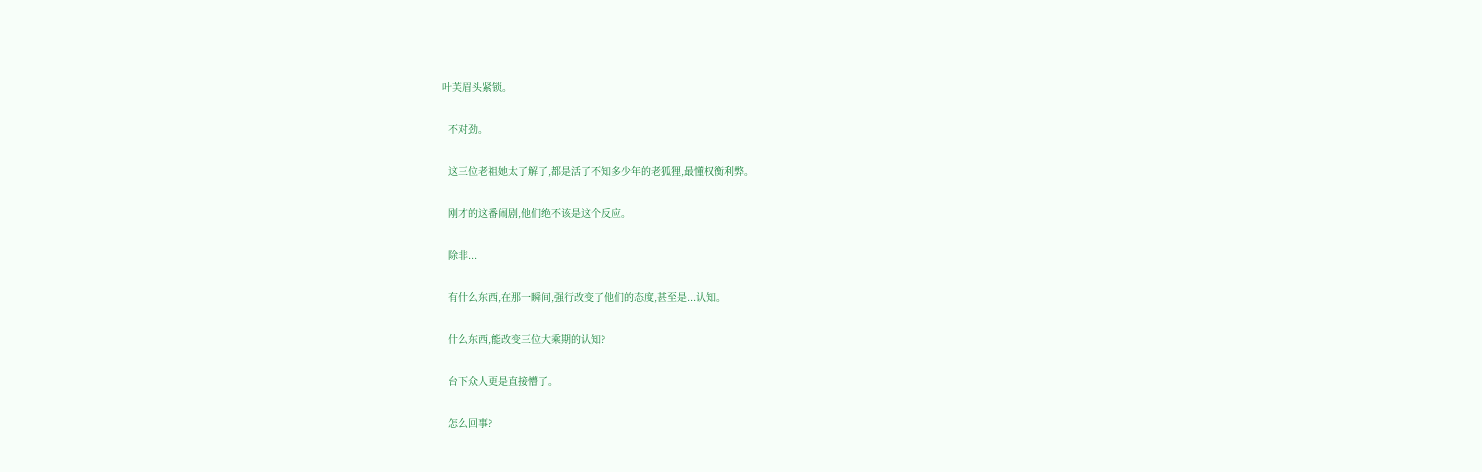叶芙眉头紧锁。

  不对劲。

  这三位老祖她太了解了,都是活了不知多少年的老狐狸,最懂权衡利弊。

  刚才的这番闹剧,他们绝不该是这个反应。

  除非...

  有什么东西,在那一瞬间,强行改变了他们的态度,甚至是...认知。

  什么东西,能改变三位大乘期的认知?

  台下众人更是直接懵了。

  怎么回事?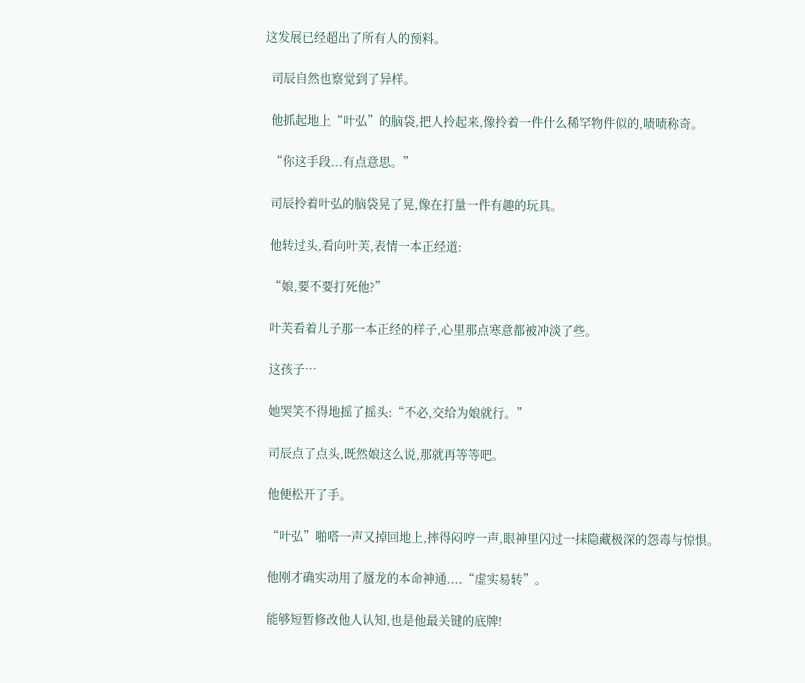这发展已经超出了所有人的预料。

  司辰自然也察觉到了异样。

  他抓起地上“叶弘”的脑袋,把人拎起来,像拎着一件什么稀罕物件似的,啧啧称奇。

  “你这手段...有点意思。”

  司辰拎着叶弘的脑袋晃了晃,像在打量一件有趣的玩具。

  他转过头,看向叶芙,表情一本正经道:

  “娘,要不要打死他?”

  叶芙看着儿子那一本正经的样子,心里那点寒意都被冲淡了些。

  这孩子…

  她哭笑不得地摇了摇头:“不必,交给为娘就行。”

  司辰点了点头,既然娘这么说,那就再等等吧。

  他便松开了手。

  “叶弘”啪嗒一声又掉回地上,摔得闷哼一声,眼神里闪过一抹隐藏极深的怨毒与惊惧。

  他刚才确实动用了蜃龙的本命神通....“虚实易转”。

  能够短暂修改他人认知,也是他最关键的底牌!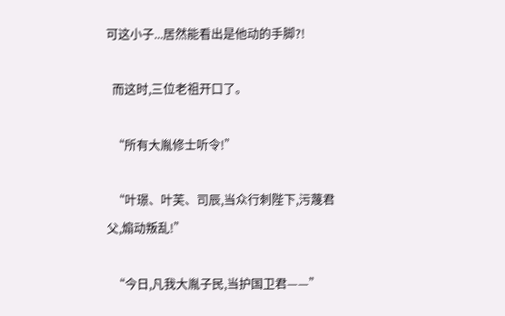可这小子...居然能看出是他动的手脚?!

  而这时,三位老祖开口了。

  “所有大胤修士听令!”

  “叶璟、叶芙、司辰,当众行刺陛下,污蔑君父,煽动叛乱!”

  “今日,凡我大胤子民,当护国卫君——”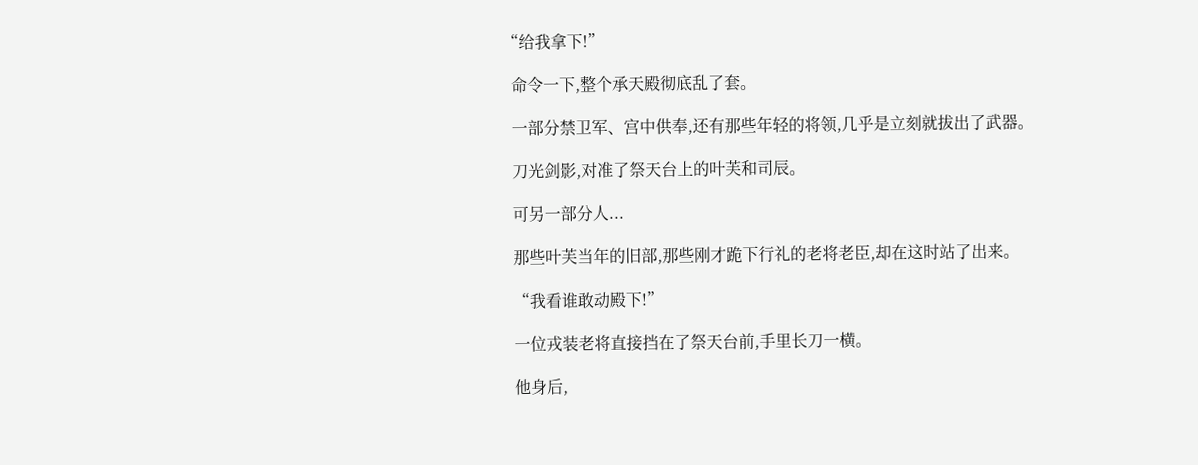“给我拿下!”

  命令一下,整个承天殿彻底乱了套。

  一部分禁卫军、宫中供奉,还有那些年轻的将领,几乎是立刻就拔出了武器。

  刀光剑影,对准了祭天台上的叶芙和司辰。

  可另一部分人...

  那些叶芙当年的旧部,那些刚才跪下行礼的老将老臣,却在这时站了出来。

  “我看谁敢动殿下!”

  一位戎装老将直接挡在了祭天台前,手里长刀一横。

  他身后,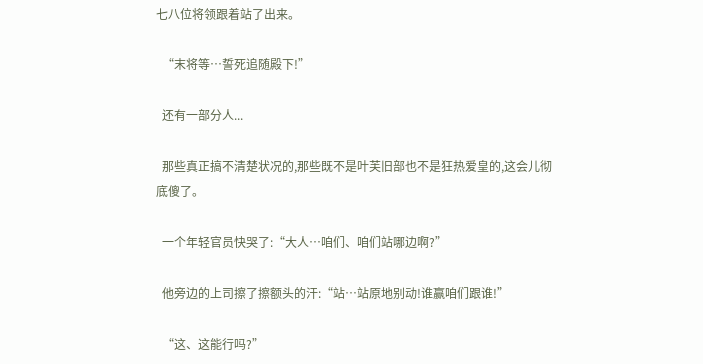七八位将领跟着站了出来。

  “末将等…誓死追随殿下!”

  还有一部分人...

  那些真正搞不清楚状况的,那些既不是叶芙旧部也不是狂热爱皇的,这会儿彻底傻了。

  一个年轻官员快哭了:“大人…咱们、咱们站哪边啊?”

  他旁边的上司擦了擦额头的汗:“站…站原地别动!谁赢咱们跟谁!”

  “这、这能行吗?”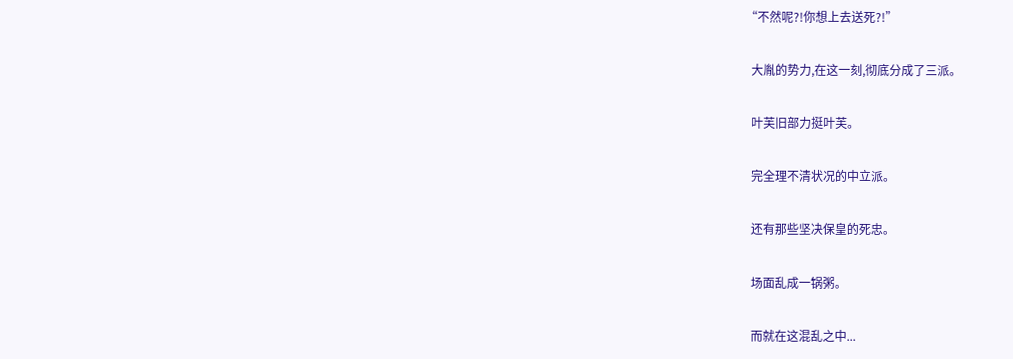“不然呢?!你想上去送死?!”

  大胤的势力,在这一刻,彻底分成了三派。

  叶芙旧部力挺叶芙。

  完全理不清状况的中立派。

  还有那些坚决保皇的死忠。

  场面乱成一锅粥。

  而就在这混乱之中...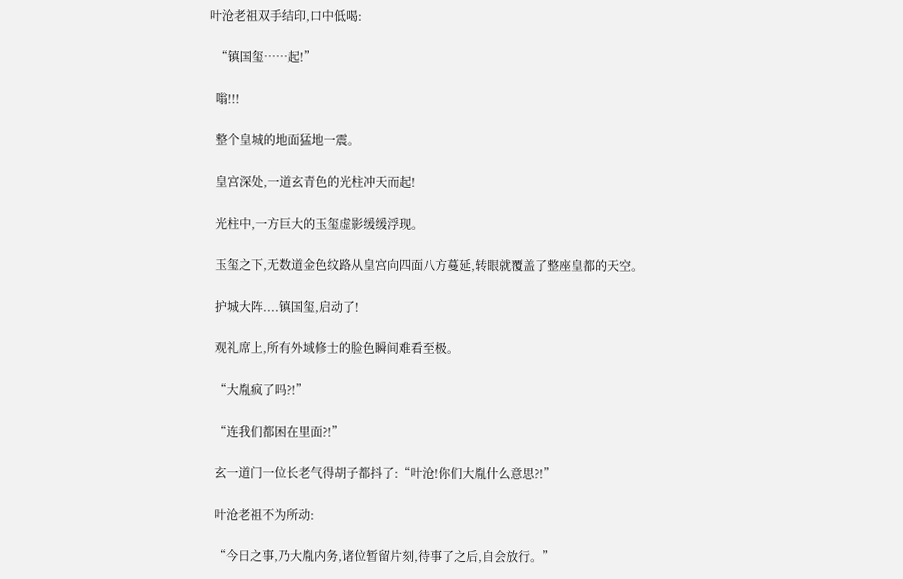叶沧老祖双手结印,口中低喝:

  “镇国玺……起!”

  嗡!!!

  整个皇城的地面猛地一震。

  皇宫深处,一道玄青色的光柱冲天而起!

  光柱中,一方巨大的玉玺虚影缓缓浮现。

  玉玺之下,无数道金色纹路从皇宫向四面八方蔓延,转眼就覆盖了整座皇都的天空。

  护城大阵....镇国玺,启动了!

  观礼席上,所有外域修士的脸色瞬间难看至极。

  “大胤疯了吗?!”

  “连我们都困在里面?!”

  玄一道门一位长老气得胡子都抖了:“叶沧!你们大胤什么意思?!”

  叶沧老祖不为所动:

  “今日之事,乃大胤内务,诸位暂留片刻,待事了之后,自会放行。”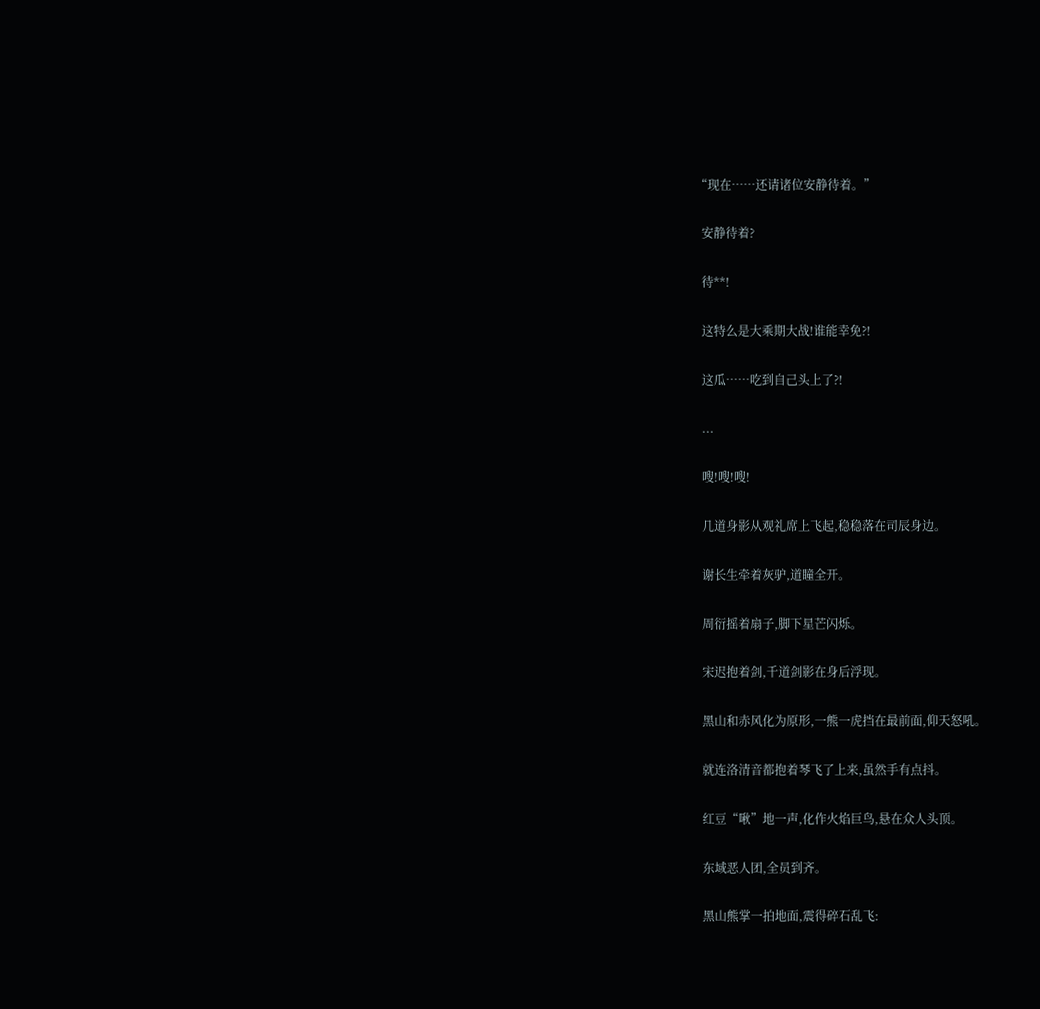“现在……还请诸位安静待着。”

  安静待着?

  待**!

  这特么是大乘期大战!谁能幸免?!

  这瓜……吃到自己头上了?!

  ...

  嗖!嗖!嗖!

  几道身影从观礼席上飞起,稳稳落在司辰身边。

  谢长生牵着灰驴,道瞳全开。

  周衍摇着扇子,脚下星芒闪烁。

  宋迟抱着剑,千道剑影在身后浮现。

  黑山和赤风化为原形,一熊一虎挡在最前面,仰天怒吼。

  就连洛清音都抱着琴飞了上来,虽然手有点抖。

  红豆“啾”地一声,化作火焰巨鸟,悬在众人头顶。

  东域恶人团,全员到齐。

  黑山熊掌一拍地面,震得碎石乱飞: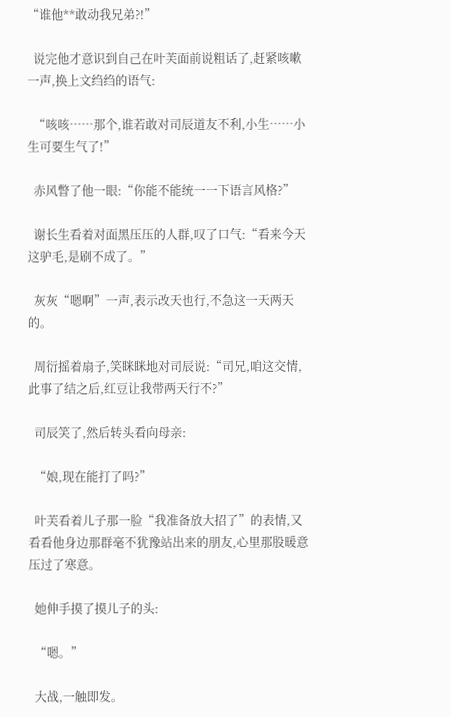“谁他**敢动我兄弟?!”

  说完他才意识到自己在叶芙面前说粗话了,赶紧咳嗽一声,换上文绉绉的语气:

  “咳咳……那个,谁若敢对司辰道友不利,小生……小生可要生气了!”

  赤风瞥了他一眼:“你能不能统一一下语言风格?”

  谢长生看着对面黑压压的人群,叹了口气:“看来今天这驴毛,是刷不成了。”

  灰灰“嗯啊”一声,表示改天也行,不急这一天两天的。

  周衍摇着扇子,笑眯眯地对司辰说:“司兄,咱这交情,此事了结之后,红豆让我带两天行不?”

  司辰笑了,然后转头看向母亲:

  “娘,现在能打了吗?”

  叶芙看着儿子那一脸“我准备放大招了”的表情,又看看他身边那群毫不犹豫站出来的朋友,心里那股暖意压过了寒意。

  她伸手摸了摸儿子的头:

  “嗯。”

  大战,一触即发。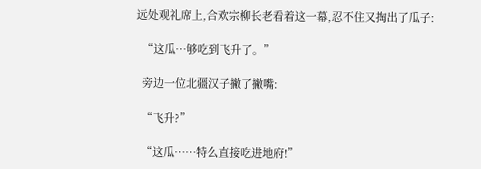远处观礼席上,合欢宗柳长老看着这一幕,忍不住又掏出了瓜子:

  “这瓜…够吃到飞升了。”

  旁边一位北疆汉子撇了撇嘴:

  “飞升?”

  “这瓜……特么直接吃进地府!”